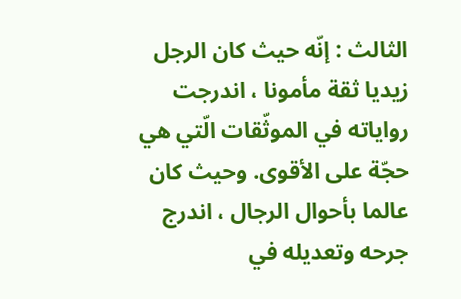الثالث : إنّه حيث كان الرجل زيديا ثقة مأمونا ، اندرجت رواياته في الموثّقات الّتي هي حجّة على الأقوى. وحيث كان عالما بأحوال الرجال ، اندرج جرحه وتعديله في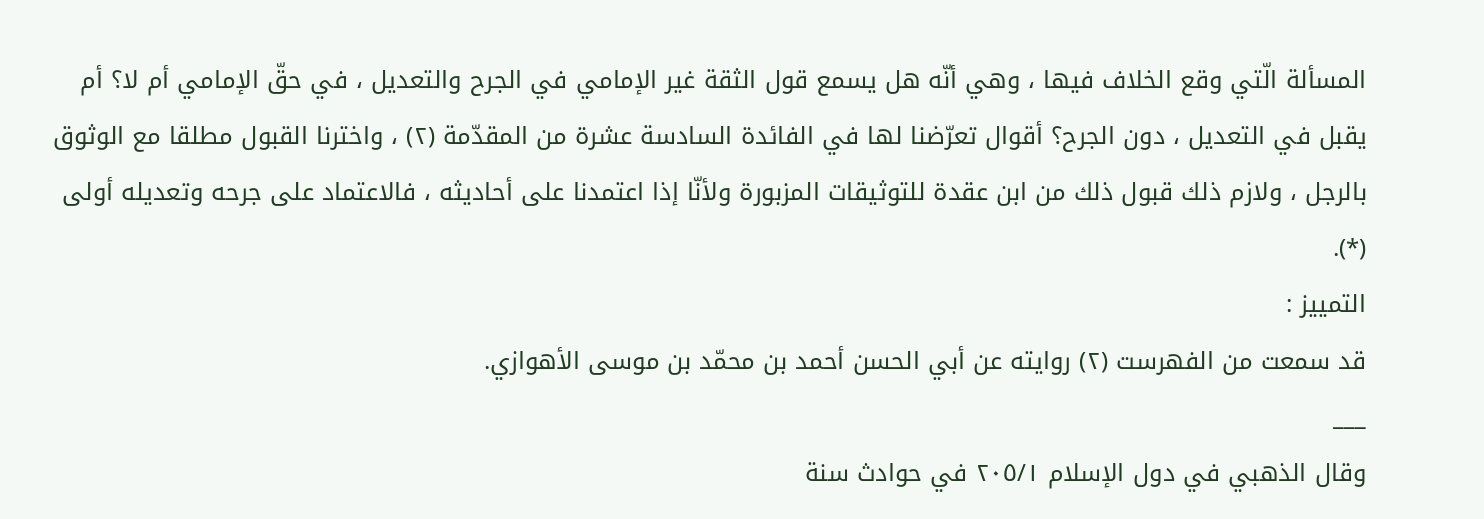المسألة الّتي وقع الخلاف فيها ، وهي أنّه هل يسمع قول الثقة غير الإمامي في الجرح والتعديل ، في حقّ الإمامي أم لا؟ أم يقبل في التعديل ، دون الجرح؟ أقوال تعرّضنا لها في الفائدة السادسة عشرة من المقدّمة (٢) ، واخترنا القبول مطلقا مع الوثوق بالرجل ، ولازم ذلك قبول ذلك من ابن عقدة للتوثيقات المزبورة ولأنّا إذا اعتمدنا على أحاديثه ، فالاعتماد على جرحه وتعديله أولى (*).
التمييز :
قد سمعت من الفهرست (٢) روايته عن أبي الحسن أحمد بن محمّد بن موسى الأهوازي.
___
وقال الذهبي في دول الإسلام ٢٠٥/١ في حوادث سنة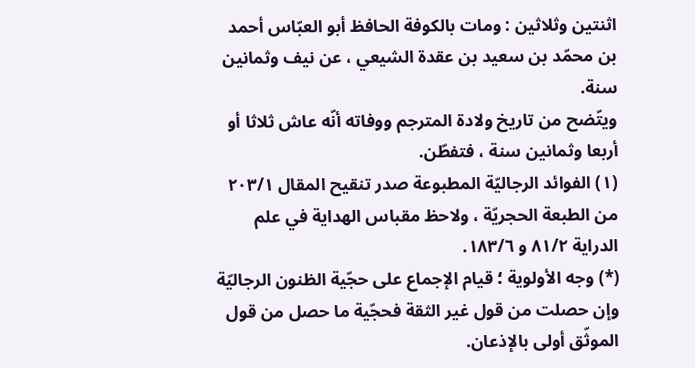اثنتين وثلاثين : ومات بالكوفة الحافظ أبو العبّاس أحمد بن محمّد بن سعيد بن عقدة الشيعي ، عن نيف وثمانين سنة.
ويتّضح من تاريخ ولادة المترجم ووفاته أنّه عاش ثلاثا أو أربعا وثمانين سنة ، فتفطّن.
(١) الفوائد الرجاليّة المطبوعة صدر تنقيح المقال ٢٠٣/١ من الطبعة الحجريّة ، ولاحظ مقباس الهداية في علم الدراية ٨١/٢ و ١٨٣/٦.
(*) وجه الأولوية ؛ قيام الإجماع على حجّية الظنون الرجاليّة وإن حصلت من قول غير الثقة فحجّية ما حصل من قول الموثّق أولى بالإذعان.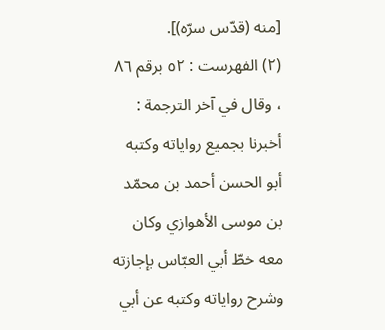[منه (قدّس سرّه)].
(٢) الفهرست : ٥٢ برقم ٨٦ ، وقال في آخر الترجمة : أخبرنا بجميع رواياته وكتبه أبو الحسن أحمد بن محمّد بن موسى الأهوازي وكان معه خطّ أبي العبّاس بإجازته وشرح رواياته وكتبه عن أبي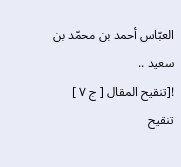العبّاس أحمد بن محمّد بن سعيد ..
![تنقيح المقال [ ج ٧ ] تنقيح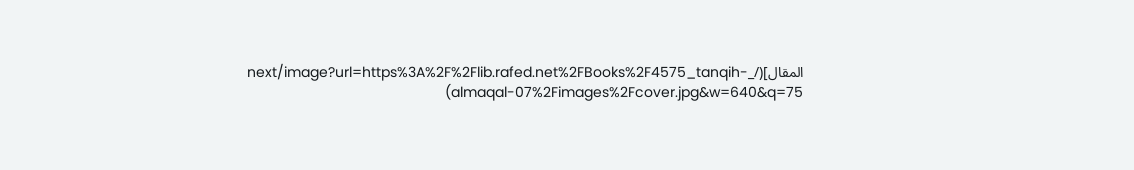المقال](/_next/image?url=https%3A%2F%2Flib.rafed.net%2FBooks%2F4575_tanqih-almaqal-07%2Fimages%2Fcover.jpg&w=640&q=75)